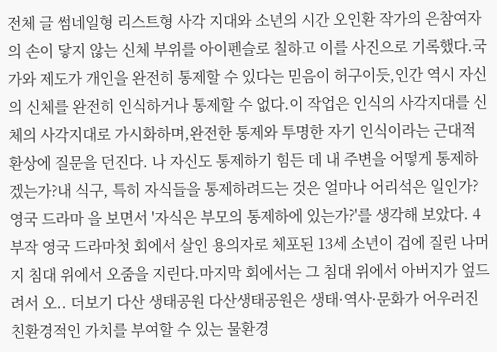전체 글 썸네일형 리스트형 사각 지대와 소년의 시간 오인환 작가의 은참여자의 손이 닿지 않는 신체 부위를 아이펜슬로 칠하고 이를 사진으로 기록했다.국가와 제도가 개인을 완전히 통제할 수 있다는 믿음이 허구이듯,인간 역시 자신의 신체를 완전히 인식하거나 통제할 수 없다.이 작업은 인식의 사각지대를 신체의 사각지대로 가시화하며,완전한 통제와 투명한 자기 인식이라는 근대적 환상에 질문을 던진다. 나 자신도 통제하기 힘든 데 내 주변을 어떻게 통제하겠는가?내 식구, 특히 자식들을 통제하려드는 것은 얼마나 어리석은 일인가? 영국 드라마 을 보면서 '자식은 부모의 통제하에 있는가?'를 생각해 보았다. 4부작 영국 드라마첫 회에서 살인 용의자로 체포된 13세 소년이 겁에 질린 나머지 침대 위에서 오줌을 지린다.마지막 회에서는 그 침대 위에서 아버지가 엎드려서 오.. 더보기 다산 생태공원 다산생태공원은 생태·역사·문화가 어우러진 친환경적인 가치를 부여할 수 있는 물환경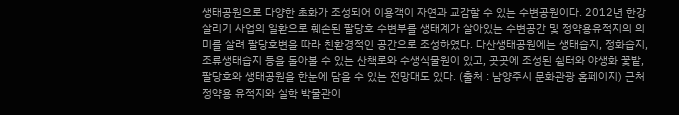생태공원으로 다양한 초화가 조성되어 이용객이 자연과 교감할 수 있는 수변공원이다. 2012년 한강살리기 사업의 일환으로 훼손된 팔당호 수변부를 생태계가 살아있는 수변공간 및 정약용유적지의 의미를 살려 팔당호변을 따라 친환경적인 공간으로 조성하였다. 다산생태공원에는 생태습지, 정화습지, 조류생태습지 등을 돌아볼 수 있는 산책로와 수생식물원이 있고, 곳곳에 조성된 쉼터와 야생화 꽃밭, 팔당호와 생태공원을 한눈에 담을 수 있는 전망대도 있다. (출처 : 남양주시 문화관광 홈페이지) 근처 정약용 유적지와 실학 박물관이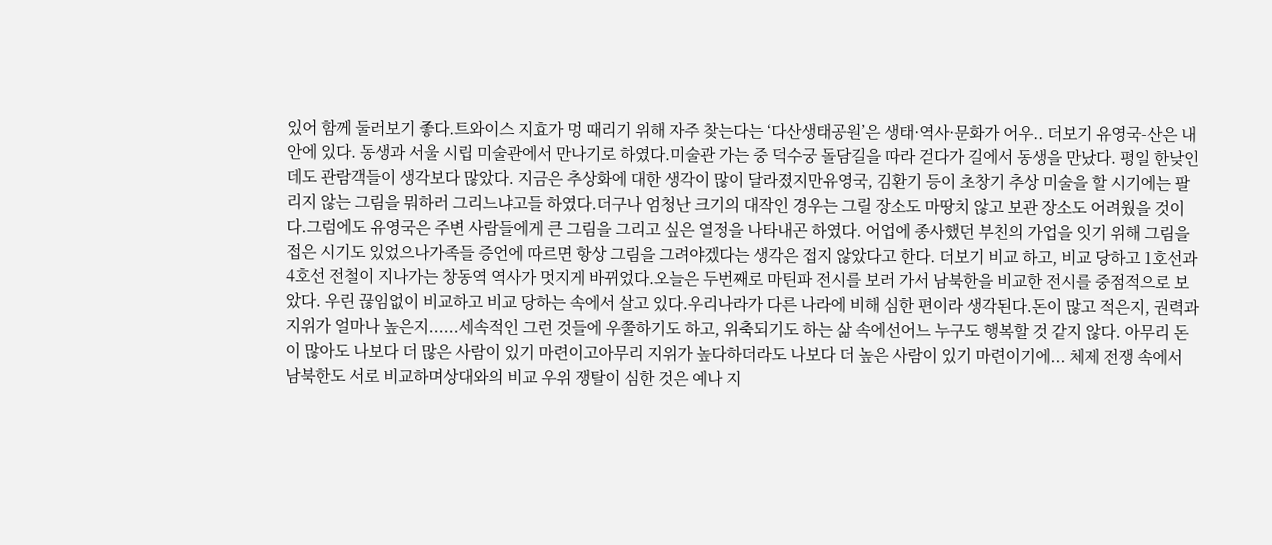있어 함께 둘러보기 좋다.트와이스 지효가 멍 때리기 위해 자주 찾는다는 ‘다산생태공원’은 생태·역사·문화가 어우.. 더보기 유영국-산은 내 안에 있다. 동생과 서울 시립 미술관에서 만나기로 하였다.미술관 가는 중 덕수궁 돌담길을 따라 걷다가 길에서 동생을 만났다. 평일 한낮인데도 관람객들이 생각보다 많았다. 지금은 추상화에 대한 생각이 많이 달라졌지만유영국, 김환기 등이 초창기 추상 미술을 할 시기에는 팔리지 않는 그림을 뭐하러 그리느냐고들 하였다.더구나 엄청난 크기의 대작인 경우는 그릴 장소도 마땅치 않고 보관 장소도 어려웠을 것이다.그럼에도 유영국은 주변 사람들에게 큰 그림을 그리고 싶은 열정을 나타내곤 하였다. 어업에 종사했던 부친의 가업을 잇기 위해 그림을 접은 시기도 있었으나가족들 증언에 따르면 항상 그림을 그려야겠다는 생각은 접지 않았다고 한다. 더보기 비교 하고, 비교 당하고 1호선과 4호선 전철이 지나가는 창동역 역사가 멋지게 바뀌었다.오늘은 두번째로 마틴파 전시를 보러 가서 남북한을 비교한 전시를 중점적으로 보았다. 우린 끊임없이 비교하고 비교 당하는 속에서 살고 있다.우리나라가 다른 나라에 비해 심한 편이라 생각된다.돈이 많고 적은지, 권력과 지위가 얼마나 높은지......세속적인 그런 것들에 우쭐하기도 하고, 위축되기도 하는 삶 속에선어느 누구도 행복할 것 같지 않다. 아무리 돈이 많아도 나보다 더 많은 사람이 있기 마련이고아무리 지위가 높다하더라도 나보다 더 높은 사람이 있기 마련이기에... 체제 전쟁 속에서 남북한도 서로 비교하며상대와의 비교 우위 쟁탈이 심한 것은 예나 지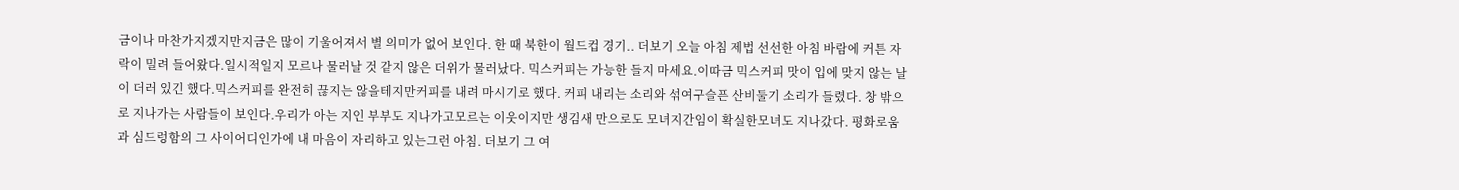금이나 마찬가지겠지만지금은 많이 기울어져서 별 의미가 없어 보인다. 한 때 북한이 월드컵 경기.. 더보기 오늘 아침 제법 선선한 아침 바람에 커튼 자락이 밀려 들어왔다.일시적일지 모르나 물러날 것 같지 않은 더위가 물러났다. 믹스커피는 가능한 들지 마세요.이따금 믹스커피 맛이 입에 맞지 않는 날이 더러 있긴 했다.믹스커피를 완전히 끊지는 않을테지만커피를 내려 마시기로 했다. 커피 내리는 소리와 섞여구슬픈 산비둘기 소리가 들렸다. 창 밖으로 지나가는 사람들이 보인다.우리가 아는 지인 부부도 지나가고모르는 이웃이지만 생김새 만으로도 모녀지간임이 확실한모녀도 지나갔다. 평화로움과 심드렁함의 그 사이어디인가에 내 마음이 자리하고 있는그런 아침. 더보기 그 여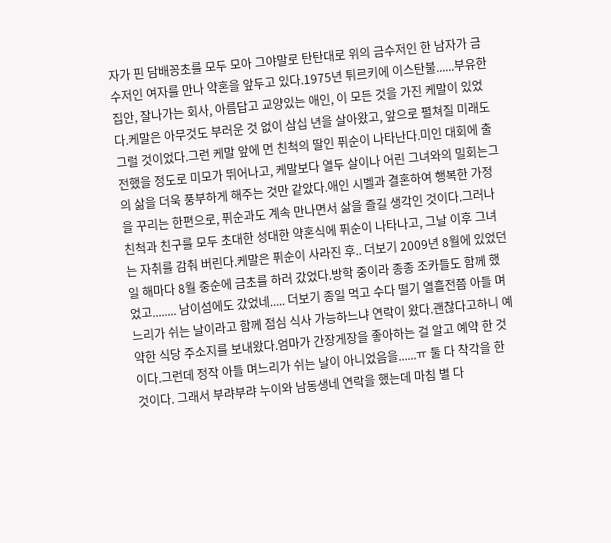자가 핀 담배꽁초를 모두 모아 그야말로 탄탄대로 위의 금수저인 한 남자가 금수저인 여자를 만나 약혼을 앞두고 있다.1975년 튀르키에 이스탄불......부유한 집안, 잘나가는 회사, 아름답고 교양있는 애인, 이 모든 것을 가진 케말이 있었다.케말은 아무것도 부러운 것 없이 삼십 년을 살아왔고, 앞으로 펼쳐질 미래도 그럴 것이었다.그런 케말 앞에 먼 친척의 딸인 퓌순이 나타난다.미인 대회에 출전했을 정도로 미모가 뛰어나고, 케말보다 열두 살이나 어린 그녀와의 밀회는그의 삶을 더욱 풍부하게 해주는 것만 같았다.애인 시벨과 결혼하여 행복한 가정을 꾸리는 한편으로, 퓌순과도 계속 만나면서 삶을 즐길 생각인 것이다.그러나 친척과 친구를 모두 초대한 성대한 약혼식에 퓌순이 나타나고, 그날 이후 그녀는 자취를 감춰 버린다.케말은 퓌순이 사라진 후.. 더보기 2009년 8월에 있었던 일 해마다 8월 중순에 금초를 하러 갔었다.방학 중이라 종종 조카들도 함께 했었고........ 남이섬에도 갔었네..... 더보기 종일 먹고 수다 떨기 열흘전쯤 아들 며느리가 쉬는 날이라고 함께 점심 식사 가능하느냐 연락이 왔다.괜찮다고하니 예약한 식당 주소지를 보내왔다.엄마가 간장게장을 좋아하는 걸 알고 예약 한 것이다.그런데 정작 아들 며느리가 쉬는 날이 아니었음을......ㅠ 둘 다 착각을 한 것이다. 그래서 부랴부랴 누이와 남동생네 연락을 했는데 마침 별 다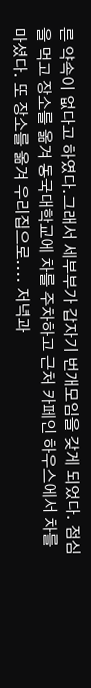른 약속이 없다고 하였다.그래서 세부부가 갑자기 번개모임을 갖게 되었다. 점심을 먹고 장소를 옮겨 동국대학교에 차를 주차하고 근처 카페인 하우스에서 차를 마셨다. 또 장소를 옮겨 우리집으로.... 저녁과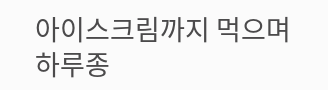아이스크림까지 먹으며 하루종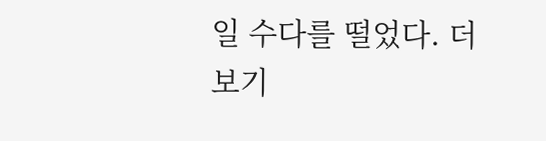일 수다를 떨었다. 더보기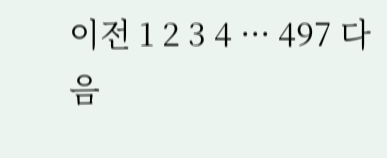이전 1 2 3 4 ··· 497 다음